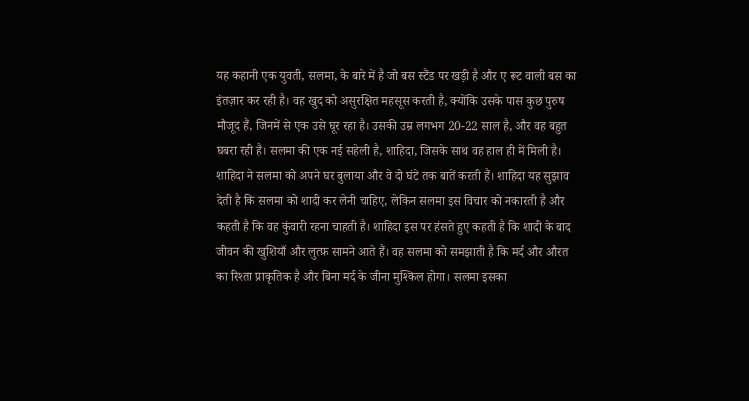यह कहानी एक युवती, सलमा, के बारे में है जो बस स्टैंड पर खड़ी है और ए रूट वाली बस का इंतज़ार कर रही है। वह खुद को असुरक्षित महसूस करती है, क्योंकि उसके पास कुछ पुरुष मौजूद हैं, जिनमें से एक उसे घूर रहा है। उसकी उम्र लगभग 20-22 साल है, और वह बहुत घबरा रही है। सलमा की एक नई सहेली है, शाहिदा, जिसके साथ वह हाल ही में मिली है। शाहिदा ने सलमा को अपने घर बुलाया और वे दो घंटे तक बातें करती हैं। शाहिदा यह सुझाव देती है कि सलमा को शादी कर लेनी चाहिए, लेकिन सलमा इस विचार को नकारती है और कहती है कि वह कुंवारी रहना चाहती है। शाहिदा इस पर हंसते हुए कहती है कि शादी के बाद जीवन की खुशियाँ और लुत्फ़ सामने आते हैं। वह सलमा को समझाती है कि मर्द और औरत का रिश्ता प्राकृतिक है और बिना मर्द के जीना मुश्किल होगा। सलमा इसका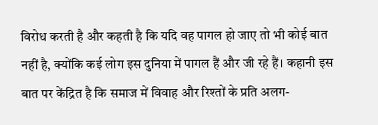विरोध करती है और कहती है कि यदि वह पागल हो जाए तो भी कोई बात नहीं है, क्योंकि कई लोग इस दुनिया में पागल हैं और जी रहे हैं। कहानी इस बात पर केंद्रित है कि समाज में विवाह और रिश्तों के प्रति अलग-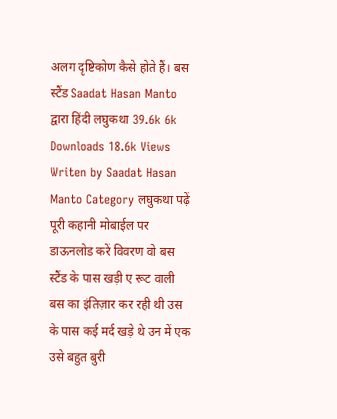अलग दृष्टिकोण कैसे होते हैं। बस स्टैंड Saadat Hasan Manto द्वारा हिंदी लघुकथा 39.6k 6k Downloads 18.6k Views Writen by Saadat Hasan Manto Category लघुकथा पढ़ें पूरी कहानी मोबाईल पर डाऊनलोड करें विवरण वो बस स्टैंड के पास खड़ी ए रूट वाली बस का इंतिज़ार कर रही थी उस के पास कई मर्द खड़े थे उन में एक उसे बहुत बुरी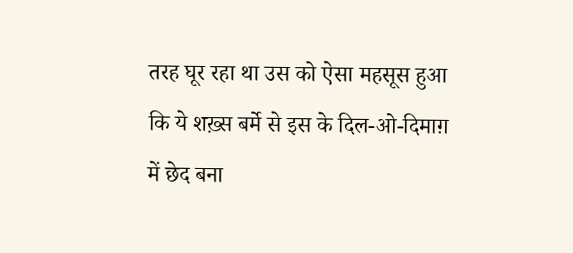तरह घूर रहा था उस को ऐसा महसूस हुआ कि ये शख़्स बर्मे से इस के दिल-ओ-दिमाग़ में छेद बना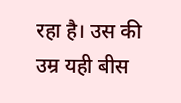रहा है। उस की उम्र यही बीस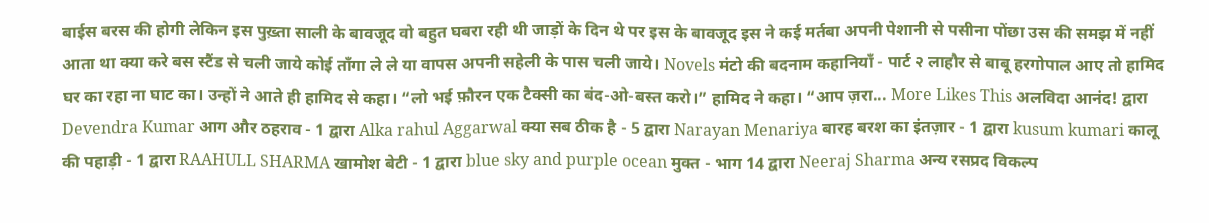बाईस बरस की होगी लेकिन इस पुख़्ता साली के बावजूद वो बहुत घबरा रही थी जाड़ों के दिन थे पर इस के बावजूद इस ने कई मर्तबा अपनी पेशानी से पसीना पोंछा उस की समझ में नहीं आता था क्या करे बस स्टैंड से चली जाये कोई ताँगा ले ले या वापस अपनी सहेली के पास चली जाये। Novels मंटो की बदनाम कहानियाँ - पार्ट २ लाहौर से बाबू हरगोपाल आए तो हामिद घर का रहा ना घाट का। उन्हों ने आते ही हामिद से कहा। “लो भई फ़ौरन एक टैक्सी का बंद-ओ-बस्त करो।” हामिद ने कहा। “आप ज़रा... More Likes This अलविदा आनंद! द्वारा Devendra Kumar आग और ठहराव - 1 द्वारा Alka rahul Aggarwal क्या सब ठीक है - 5 द्वारा Narayan Menariya बारह बरश का इंतज़ार - 1 द्वारा kusum kumari कालू की पहाड़ी - 1 द्वारा RAAHULL SHARMA खामोश बेटी - 1 द्वारा blue sky and purple ocean मुक्त - भाग 14 द्वारा Neeraj Sharma अन्य रसप्रद विकल्प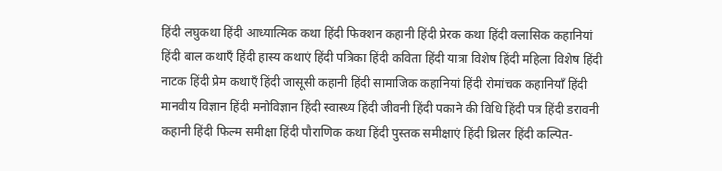हिंदी लघुकथा हिंदी आध्यात्मिक कथा हिंदी फिक्शन कहानी हिंदी प्रेरक कथा हिंदी क्लासिक कहानियां हिंदी बाल कथाएँ हिंदी हास्य कथाएं हिंदी पत्रिका हिंदी कविता हिंदी यात्रा विशेष हिंदी महिला विशेष हिंदी नाटक हिंदी प्रेम कथाएँ हिंदी जासूसी कहानी हिंदी सामाजिक कहानियां हिंदी रोमांचक कहानियाँ हिंदी मानवीय विज्ञान हिंदी मनोविज्ञान हिंदी स्वास्थ्य हिंदी जीवनी हिंदी पकाने की विधि हिंदी पत्र हिंदी डरावनी कहानी हिंदी फिल्म समीक्षा हिंदी पौराणिक कथा हिंदी पुस्तक समीक्षाएं हिंदी थ्रिलर हिंदी कल्पित-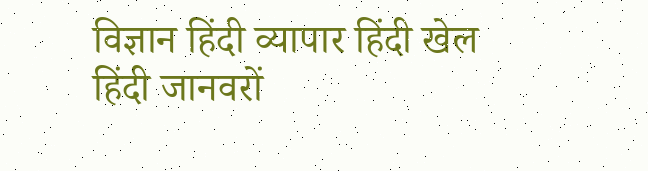विज्ञान हिंदी व्यापार हिंदी खेल हिंदी जानवरों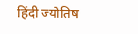हिंदी ज्योतिष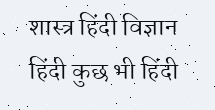शास्त्र हिंदी विज्ञान हिंदी कुछ भी हिंदी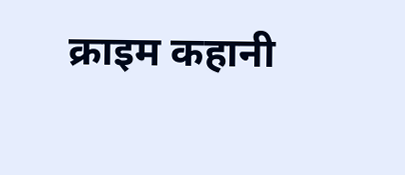क्राइम कहानी